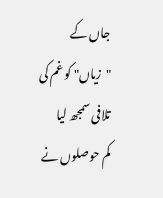جاں کے "زیاں" کو غم کی تلافی سمجھ لیا
کم حوصلوں نے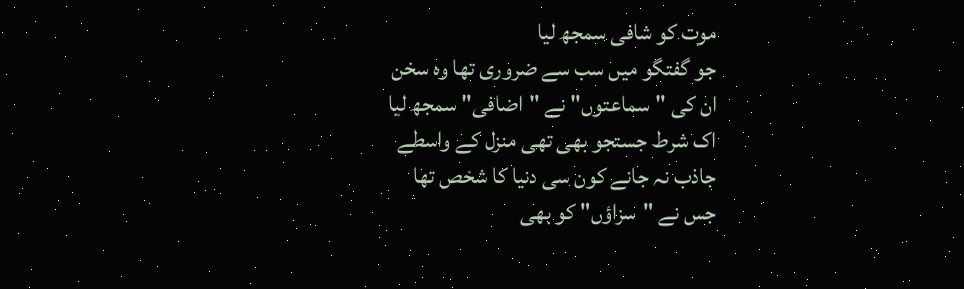موت کو شافی سمجھ لیا
جو گفتگو میں سب سے ضروری تھا وہ سخن
ان کی "سماعتوں" نے "اضافی" سمجھ لیا
اک شرط جستجو بھی تھی منزل کے واسطے
جاذب نہ جانے کون سی دنیا کا شخص تھا
جس نے "سزاؤں" کو بھی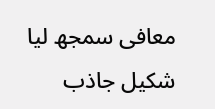معافی سمجھ لیا
شکیل جاذب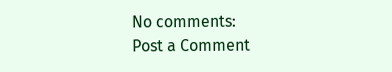No comments:
Post a Comment